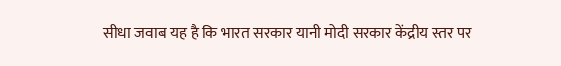सीधा जवाब यह है कि भारत सरकार यानी मोदी सरकार केंद्रीय स्तर पर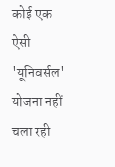कोई एक ऐसी 'यूनिवर्सल' योजना नहीं चला रही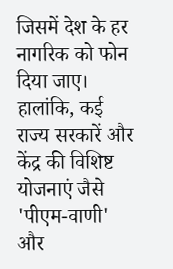जिसमें देश के हर नागरिक को फोन दिया जाए। हालांकि, कई राज्य सरकारें और केंद्र की विशिष्ट योजनाएं जैसे 'पीएम-वाणी' और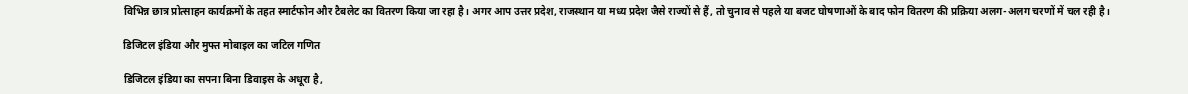विभिन्न छात्र प्रोत्साहन कार्यक्रमों के तहत स्मार्टफोन और टैबलेट का वितरण किया जा रहा है। अगर आप उत्तर प्रदेश, राजस्थान या मध्य प्रदेश जैसे राज्यों से हैं, तो चुनाव से पहले या बजट घोषणाओं के बाद फोन वितरण की प्रक्रिया अलग-अलग चरणों में चल रही है।

डिजिटल इंडिया और मुफ्त मोबाइल का जटिल गणित

डिजिटल इंडिया का सपना बिना डिवाइस के अधूरा है,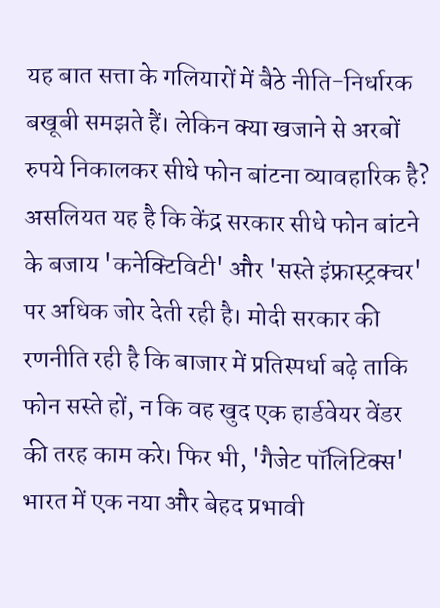यह बात सत्ता के गलियारों में बैठे नीति-निर्धारक बखूबी समझते हैं। लेकिन क्या खजाने से अरबों रुपये निकालकर सीधे फोन बांटना व्यावहारिक है? असलियत यह है कि केंद्र सरकार सीधे फोन बांटने के बजाय 'कनेक्टिविटी' और 'सस्ते इंफ्रास्ट्रक्चर' पर अधिक जोर देती रही है। मोदी सरकार की रणनीति रही है कि बाजार में प्रतिस्पर्धा बढ़े ताकि फोन सस्ते हों, न कि वह खुद एक हार्डवेयर वेंडर की तरह काम करे। फिर भी, 'गैजेट पॉलिटिक्स' भारत में एक नया और बेहद प्रभावी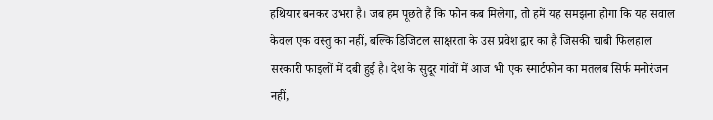हथियार बनकर उभरा है। जब हम पूछते हैं कि फोन कब मिलेगा, तो हमें यह समझना होगा कि यह सवाल केवल एक वस्तु का नहीं, बल्कि डिजिटल साक्षरता के उस प्रवेश द्वार का है जिसकी चाबी फिलहाल सरकारी फाइलों में दबी हुई है। देश के सुदूर गांवों में आज भी एक स्मार्टफोन का मतलब सिर्फ मनोरंजन नहीं,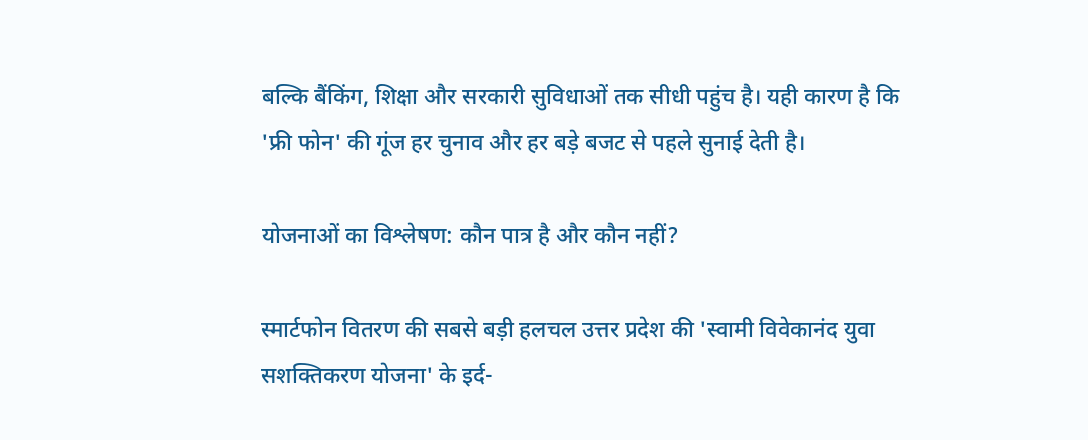बल्कि बैंकिंग, शिक्षा और सरकारी सुविधाओं तक सीधी पहुंच है। यही कारण है कि 'फ्री फोन' की गूंज हर चुनाव और हर बड़े बजट से पहले सुनाई देती है।

योजनाओं का विश्लेषण: कौन पात्र है और कौन नहीं?

स्मार्टफोन वितरण की सबसे बड़ी हलचल उत्तर प्रदेश की 'स्वामी विवेकानंद युवा सशक्तिकरण योजना' के इर्द-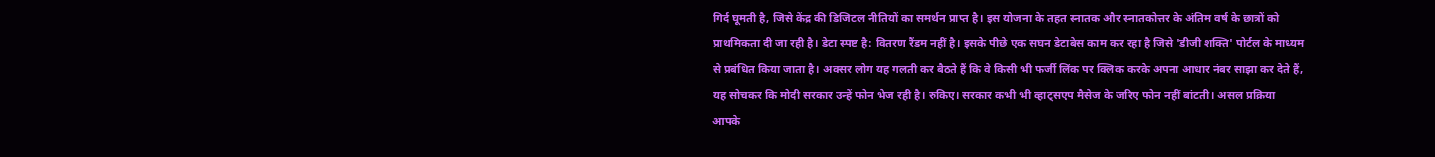गिर्द घूमती है, जिसे केंद्र की डिजिटल नीतियों का समर्थन प्राप्त है। इस योजना के तहत स्नातक और स्नातकोत्तर के अंतिम वर्ष के छात्रों को प्राथमिकता दी जा रही है। डेटा स्पष्ट है: वितरण रैंडम नहीं है। इसके पीछे एक सघन डेटाबेस काम कर रहा है जिसे 'डीजी शक्ति' पोर्टल के माध्यम से प्रबंधित किया जाता है। अक्सर लोग यह गलती कर बैठते हैं कि वे किसी भी फर्जी लिंक पर क्लिक करके अपना आधार नंबर साझा कर देते हैं, यह सोचकर कि मोदी सरकार उन्हें फोन भेज रही है। रुकिए। सरकार कभी भी व्हाट्सएप मैसेज के जरिए फोन नहीं बांटती। असल प्रक्रिया आपके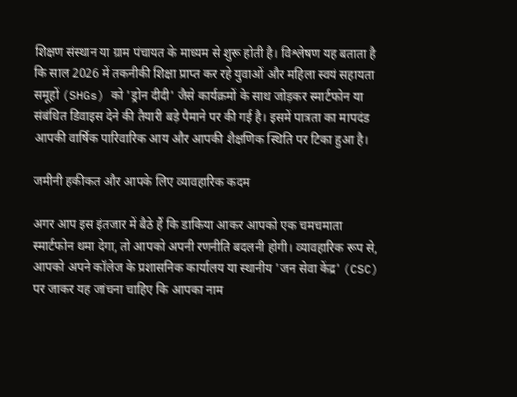शिक्षण संस्थान या ग्राम पंचायत के माध्यम से शुरू होती है। विश्लेषण यह बताता है कि साल 2026 में तकनीकी शिक्षा प्राप्त कर रहे युवाओं और महिला स्वयं सहायता समूहों (SHGs) को 'ड्रोन दीदी' जैसे कार्यक्रमों के साथ जोड़कर स्मार्टफोन या संबंधित डिवाइस देने की तैयारी बड़े पैमाने पर की गई है। इसमें पात्रता का मापदंड आपकी वार्षिक पारिवारिक आय और आपकी शैक्षणिक स्थिति पर टिका हुआ है।

जमीनी हकीकत और आपके लिए व्यावहारिक कदम

अगर आप इस इंतजार में बैठे हैं कि डाकिया आकर आपको एक चमचमाता स्मार्टफोन थमा देगा, तो आपको अपनी रणनीति बदलनी होगी। व्यावहारिक रूप से, आपको अपने कॉलेज के प्रशासनिक कार्यालय या स्थानीय 'जन सेवा केंद्र' (CSC) पर जाकर यह जांचना चाहिए कि आपका नाम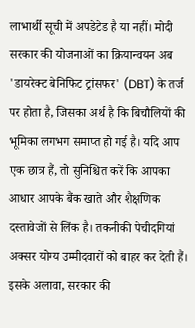लाभार्थी सूची में अपडेटेड है या नहीं। मोदी सरकार की योजनाओं का क्रियान्वयन अब 'डायरेक्ट बेनिफिट ट्रांसफर' (DBT) के तर्ज पर होता है, जिसका अर्थ है कि बिचौलियों की भूमिका लगभग समाप्त हो गई है। यदि आप एक छात्र हैं, तो सुनिश्चित करें कि आपका आधार आपके बैंक खाते और शैक्षणिक दस्तावेजों से लिंक है। तकनीकी पेचीदगियां अक्सर योग्य उम्मीदवारों को बाहर कर देती हैं। इसके अलावा, सरकार की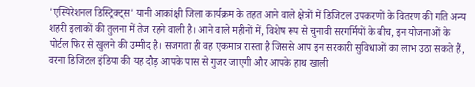'एस्पिरेशनल डिस्ट्रिक्ट्स' यानी आकांक्षी जिला कार्यक्रम के तहत आने वाले क्षेत्रों में डिजिटल उपकरणों के वितरण की गति अन्य शहरी इलाकों की तुलना में तेज रहने वाली है। आने वाले महीनों में, विशेष रूप से चुनावी सरगर्मियों के बीच, इन योजनाओं के पोर्टल फिर से खुलने की उम्मीद है। सजगता ही वह एकमात्र रास्ता है जिससे आप इन सरकारी सुविधाओं का लाभ उठा सकते हैं, वरना डिजिटल इंडिया की यह दौड़ आपके पास से गुजर जाएगी और आपके हाथ खाली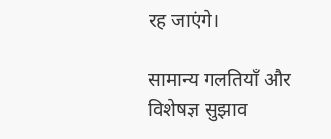रह जाएंगे।

सामान्य गलतियाँ और विशेषज्ञ सुझाव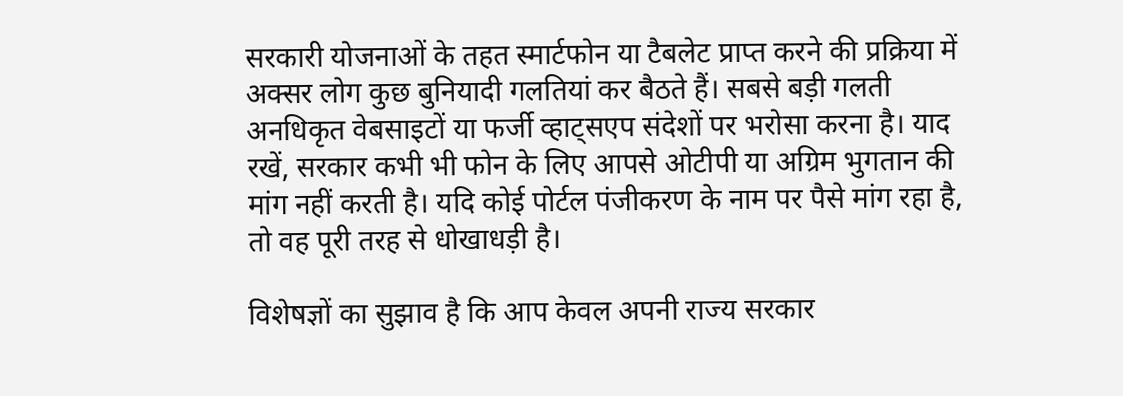सरकारी योजनाओं के तहत स्मार्टफोन या टैबलेट प्राप्त करने की प्रक्रिया में अक्सर लोग कुछ बुनियादी गलतियां कर बैठते हैं। सबसे बड़ी गलती अनधिकृत वेबसाइटों या फर्जी व्हाट्सएप संदेशों पर भरोसा करना है। याद रखें, सरकार कभी भी फोन के लिए आपसे ओटीपी या अग्रिम भुगतान की मांग नहीं करती है। यदि कोई पोर्टल पंजीकरण के नाम पर पैसे मांग रहा है, तो वह पूरी तरह से धोखाधड़ी है।

विशेषज्ञों का सुझाव है कि आप केवल अपनी राज्य सरकार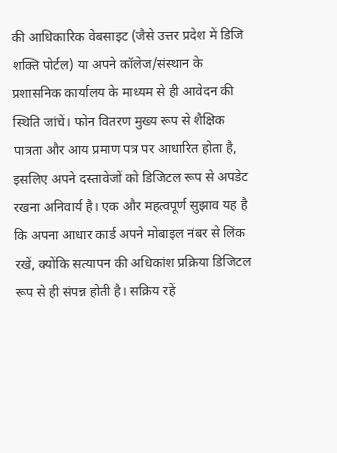की आधिकारिक वेबसाइट (जैसे उत्तर प्रदेश में डिजि शक्ति पोर्टल) या अपने कॉलेज/संस्थान के प्रशासनिक कार्यालय के माध्यम से ही आवेदन की स्थिति जांचें। फोन वितरण मुख्य रूप से शैक्षिक पात्रता और आय प्रमाण पत्र पर आधारित होता है, इसलिए अपने दस्तावेजों को डिजिटल रूप से अपडेट रखना अनिवार्य है। एक और महत्वपूर्ण सुझाव यह है कि अपना आधार कार्ड अपने मोबाइल नंबर से लिंक रखें, क्योंकि सत्यापन की अधिकांश प्रक्रिया डिजिटल रूप से ही संपन्न होती है। सक्रिय रहें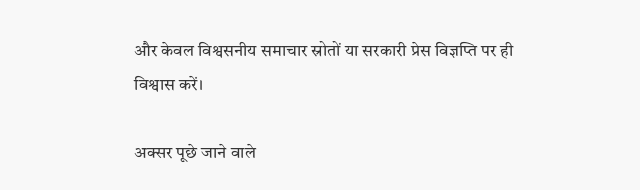और केवल विश्वसनीय समाचार स्रोतों या सरकारी प्रेस विज्ञप्ति पर ही विश्वास करें।

अक्सर पूछे जाने वाले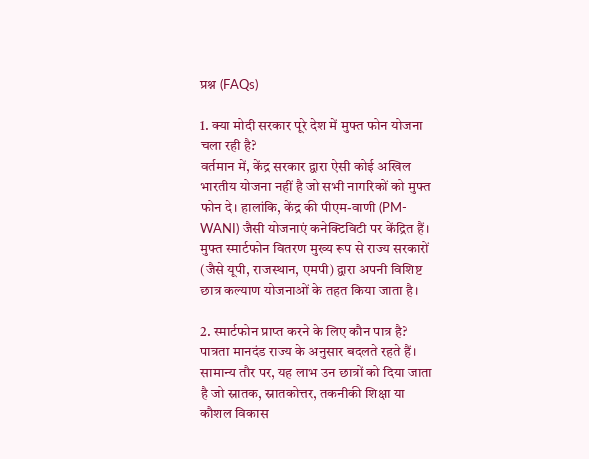प्रश्न (FAQs)

1. क्या मोदी सरकार पूरे देश में मुफ्त फोन योजना चला रही है?
वर्तमान में, केंद्र सरकार द्वारा ऐसी कोई अखिल भारतीय योजना नहीं है जो सभी नागरिकों को मुफ्त फोन दे। हालांकि, केंद्र की पीएम-वाणी (PM-WANI) जैसी योजनाएं कनेक्टिविटी पर केंद्रित हैं। मुफ्त स्मार्टफोन वितरण मुख्य रूप से राज्य सरकारों (जैसे यूपी, राजस्थान, एमपी) द्वारा अपनी विशिष्ट छात्र कल्याण योजनाओं के तहत किया जाता है।

2. स्मार्टफोन प्राप्त करने के लिए कौन पात्र है?
पात्रता मानदंड राज्य के अनुसार बदलते रहते हैं। सामान्य तौर पर, यह लाभ उन छात्रों को दिया जाता है जो स्नातक, स्नातकोत्तर, तकनीकी शिक्षा या कौशल विकास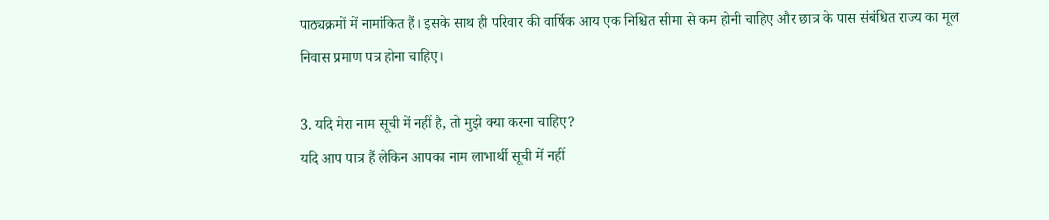पाठ्यक्रमों में नामांकित हैं। इसके साथ ही परिवार की वार्षिक आय एक निश्चित सीमा से कम होनी चाहिए और छात्र के पास संबंधित राज्य का मूल निवास प्रमाण पत्र होना चाहिए।

3. यदि मेरा नाम सूची में नहीं है, तो मुझे क्या करना चाहिए?
यदि आप पात्र हैं लेकिन आपका नाम लाभार्थी सूची में नहीं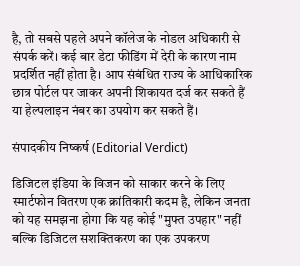है, तो सबसे पहले अपने कॉलेज के नोडल अधिकारी से संपर्क करें। कई बार डेटा फीडिंग में देरी के कारण नाम प्रदर्शित नहीं होता है। आप संबंधित राज्य के आधिकारिक छात्र पोर्टल पर जाकर अपनी शिकायत दर्ज कर सकते हैं या हेल्पलाइन नंबर का उपयोग कर सकते हैं।

संपादकीय निष्कर्ष (Editorial Verdict)

डिजिटल इंडिया के विजन को साकार करने के लिए स्मार्टफोन वितरण एक क्रांतिकारी कदम है, लेकिन जनता को यह समझना होगा कि यह कोई "मुफ्त उपहार" नहीं बल्कि डिजिटल सशक्तिकरण का एक उपकरण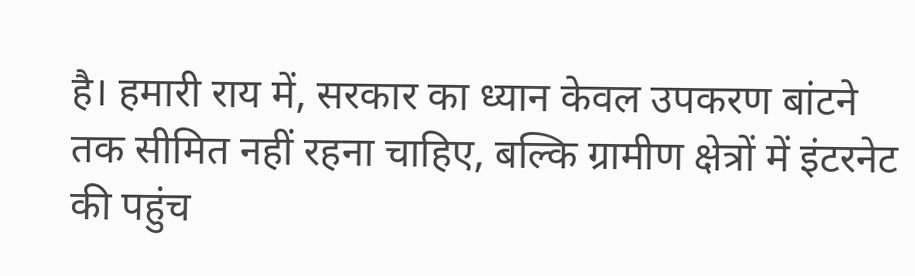है। हमारी राय में, सरकार का ध्यान केवल उपकरण बांटने तक सीमित नहीं रहना चाहिए, बल्कि ग्रामीण क्षेत्रों में इंटरनेट की पहुंच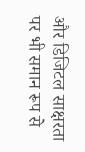और डिजिटल साक्षरता पर भी समान रूप से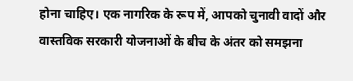होना चाहिए। एक नागरिक के रूप में, आपको चुनावी वादों और वास्तविक सरकारी योजनाओं के बीच के अंतर को समझना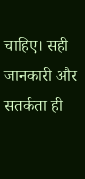चाहिए। सही जानकारी और सतर्कता ही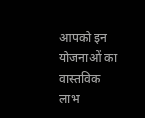आपको इन योजनाओं का वास्तविक लाभ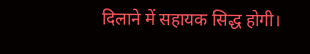दिलाने में सहायक सिद्ध होगी।